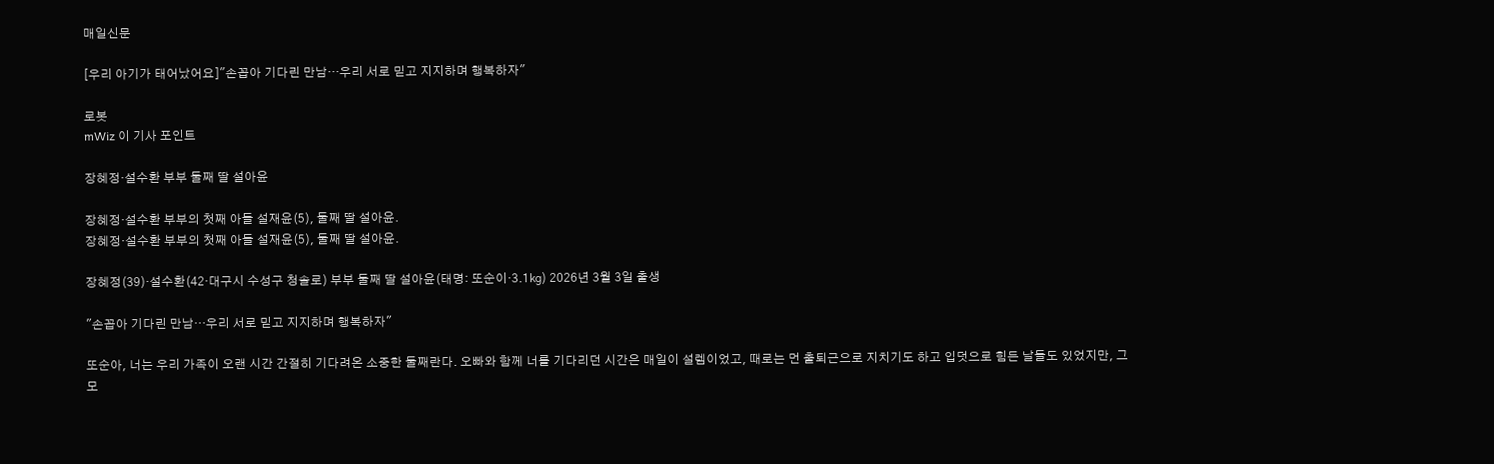매일신문

[우리 아기가 태어났어요]"손꼽아 기다린 만남…우리 서로 믿고 지지하며 행복하자"

로봇
mWiz 이 기사 포인트

장혜정·설수환 부부 둘째 딸 설아윤

장혜정·설수환 부부의 첫째 아들 설재윤(5), 둘째 딸 설아윤.
장혜정·설수환 부부의 첫째 아들 설재윤(5), 둘째 딸 설아윤.

장혜정(39)·설수환(42·대구시 수성구 청솔로) 부부 둘째 딸 설아윤(태명: 또순이·3.1㎏) 2026년 3월 3일 출생

"손꼽아 기다린 만남…우리 서로 믿고 지지하며 행복하자"

또순아, 너는 우리 가족이 오랜 시간 간절히 기다려온 소중한 둘째란다. 오빠와 함께 너를 기다리던 시간은 매일이 설렘이었고, 때로는 먼 출퇴근으로 지치기도 하고 입덧으로 힘든 날들도 있었지만, 그 모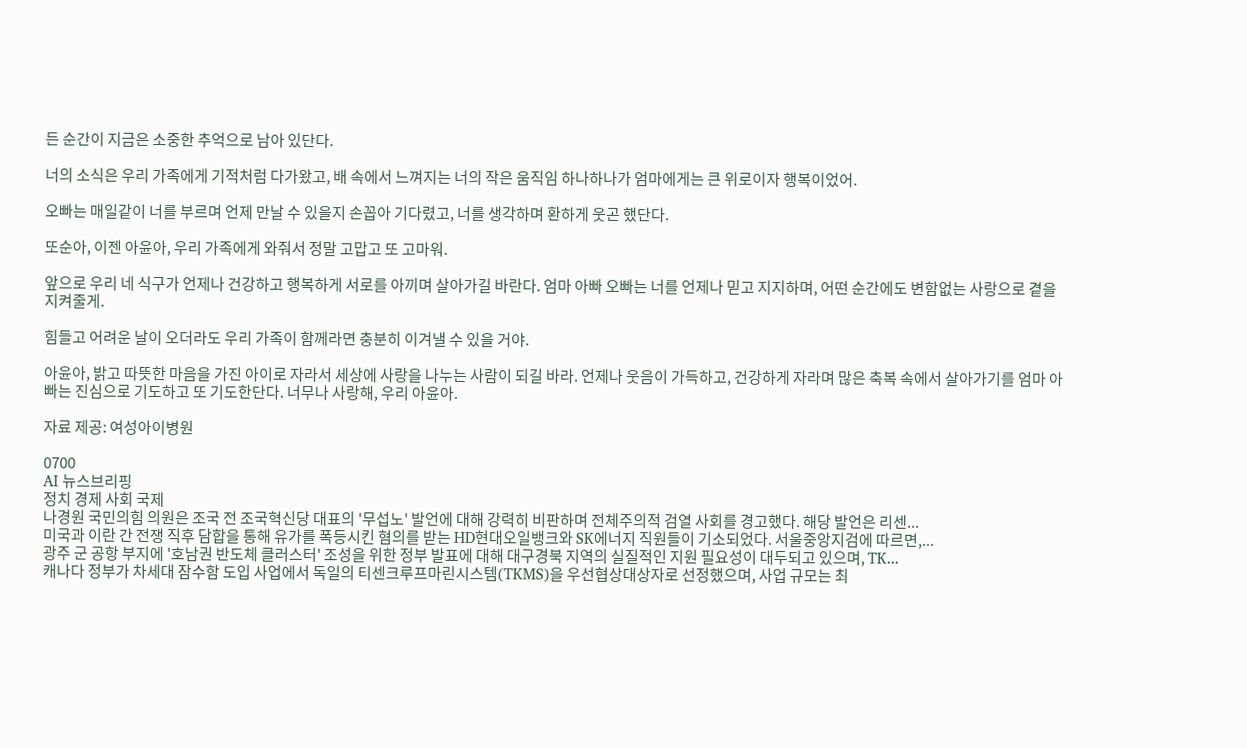든 순간이 지금은 소중한 추억으로 남아 있단다.

너의 소식은 우리 가족에게 기적처럼 다가왔고, 배 속에서 느껴지는 너의 작은 움직임 하나하나가 엄마에게는 큰 위로이자 행복이었어.

오빠는 매일같이 너를 부르며 언제 만날 수 있을지 손꼽아 기다렸고, 너를 생각하며 환하게 웃곤 했단다.

또순아, 이젠 아윤아, 우리 가족에게 와줘서 정말 고맙고 또 고마워.

앞으로 우리 네 식구가 언제나 건강하고 행복하게 서로를 아끼며 살아가길 바란다. 엄마 아빠 오빠는 너를 언제나 믿고 지지하며, 어떤 순간에도 변함없는 사랑으로 곁을 지켜줄게.

힘들고 어려운 날이 오더라도 우리 가족이 함께라면 충분히 이겨낼 수 있을 거야.

아윤아, 밝고 따뜻한 마음을 가진 아이로 자라서 세상에 사랑을 나누는 사람이 되길 바라. 언제나 웃음이 가득하고, 건강하게 자라며 많은 축복 속에서 살아가기를 엄마 아빠는 진심으로 기도하고 또 기도한단다. 너무나 사랑해, 우리 아윤아.

자료 제공: 여성아이병원

0700
AI 뉴스브리핑
정치 경제 사회 국제
나경원 국민의힘 의원은 조국 전 조국혁신당 대표의 '무섭노' 발언에 대해 강력히 비판하며 전체주의적 검열 사회를 경고했다. 해당 발언은 리센...
미국과 이란 간 전쟁 직후 담합을 통해 유가를 폭등시킨 혐의를 받는 HD현대오일뱅크와 SK에너지 직원들이 기소되었다. 서울중앙지검에 따르면,...
광주 군 공항 부지에 '호남권 반도체 클러스터' 조성을 위한 정부 발표에 대해 대구경북 지역의 실질적인 지원 필요성이 대두되고 있으며, TK...
캐나다 정부가 차세대 잠수함 도입 사업에서 독일의 티센크루프마린시스템(TKMS)을 우선협상대상자로 선정했으며, 사업 규모는 최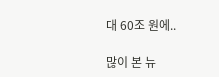대 60조 원에..

많이 본 뉴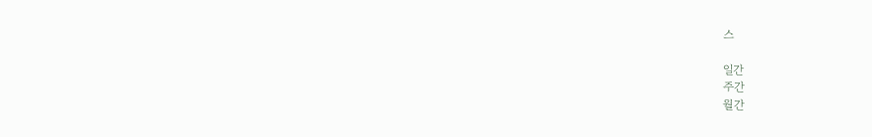스

일간
주간
월간